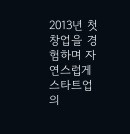2013년 첫 창업을 경험하며 자연스럽게 스타트업의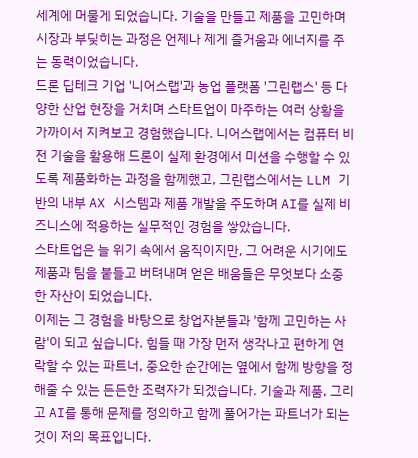세계에 머물게 되었습니다. 기술을 만들고 제품을 고민하며 시장과 부딪히는 과정은 언제나 제게 즐거움과 에너지를 주는 동력이었습니다.
드론 딥테크 기업 '니어스랩'과 농업 플랫폼 '그린랩스' 등 다양한 산업 현장을 거치며 스타트업이 마주하는 여러 상황을 가까이서 지켜보고 경험했습니다. 니어스랩에서는 컴퓨터 비전 기술을 활용해 드론이 실제 환경에서 미션을 수행할 수 있도록 제품화하는 과정을 함께했고, 그린랩스에서는 LLM 기반의 내부 AX 시스템과 제품 개발을 주도하며 AI를 실제 비즈니스에 적용하는 실무적인 경험을 쌓았습니다.
스타트업은 늘 위기 속에서 움직이지만, 그 어려운 시기에도 제품과 팀을 붙들고 버텨내며 얻은 배움들은 무엇보다 소중한 자산이 되었습니다.
이제는 그 경험을 바탕으로 창업자분들과 '함께 고민하는 사람'이 되고 싶습니다. 힘들 때 가장 먼저 생각나고 편하게 연락할 수 있는 파트너, 중요한 순간에는 옆에서 함께 방향을 정해줄 수 있는 든든한 조력자가 되겠습니다. 기술과 제품, 그리고 AI를 통해 문제를 정의하고 함께 풀어가는 파트너가 되는 것이 저의 목표입니다.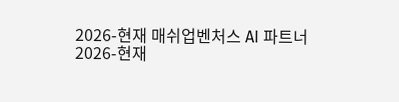2026-현재 매쉬업벤처스 AI 파트너
2026-현재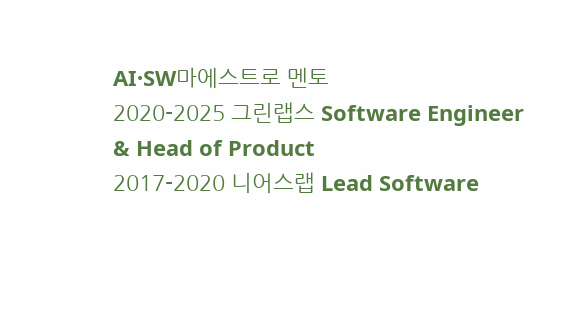AI·SW마에스트로 멘토
2020-2025 그린랩스 Software Engineer & Head of Product
2017-2020 니어스랩 Lead Software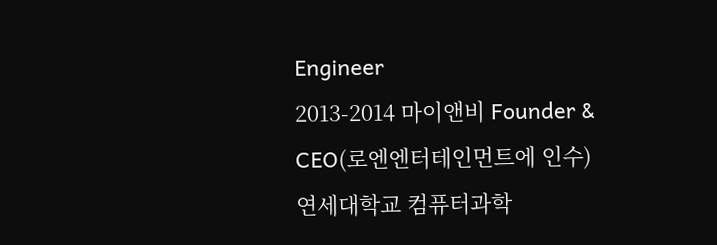Engineer
2013-2014 마이앤비 Founder & CEO(로엔엔터테인먼트에 인수)
연세대학교 컴퓨터과학